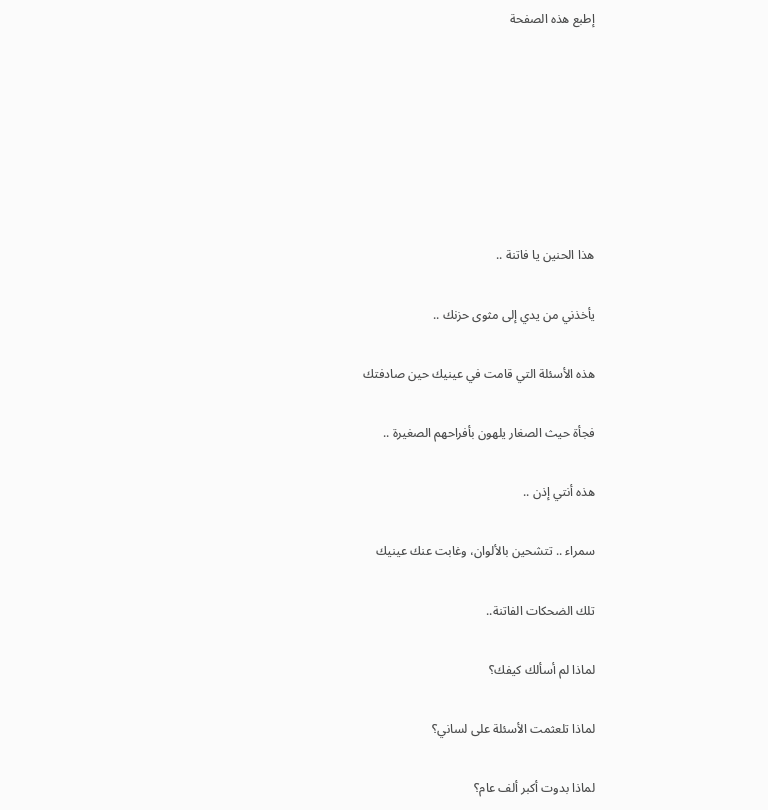إطبع هذه الصفحة







هذا الحنين يا فاتنة ..

يأخذني من يدي إلى مثوى حزنك ..

هذه الأسئلة التي قامت في عينيك حين صادفتك

فجأة حيث الصغار يلهون بأفراحهم الصغيرة ..

هذه أنتي إذن ..

سمراء .. تتشحين بالألوان، وغابت عنك عينيك

تلك الضحكات الفاتنة..

لماذا لم أسألك كيفك؟

لماذا تلعثمت الأسئلة على لساني؟

لماذا بدوت أكبر ألف عام؟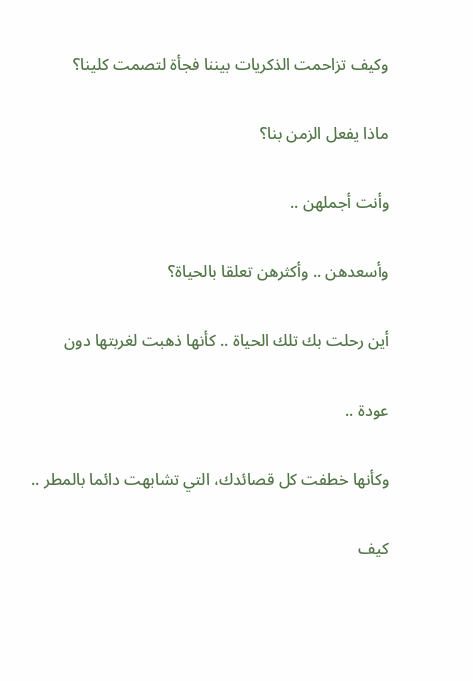وكيف تزاحمت الذكريات بيننا فجأة لتصمت كلينا؟

ماذا يفعل الزمن بنا؟

وأنت أجملهن ..

وأسعدهن .. وأكثرهن تعلقا بالحياة؟

أين رحلت بك تلك الحياة .. كأنها ذهبت لغربتها دون

عودة ..

وكأنها خطفت كل قصائدك، التي تشابهت دائما بالمطر ..

كيف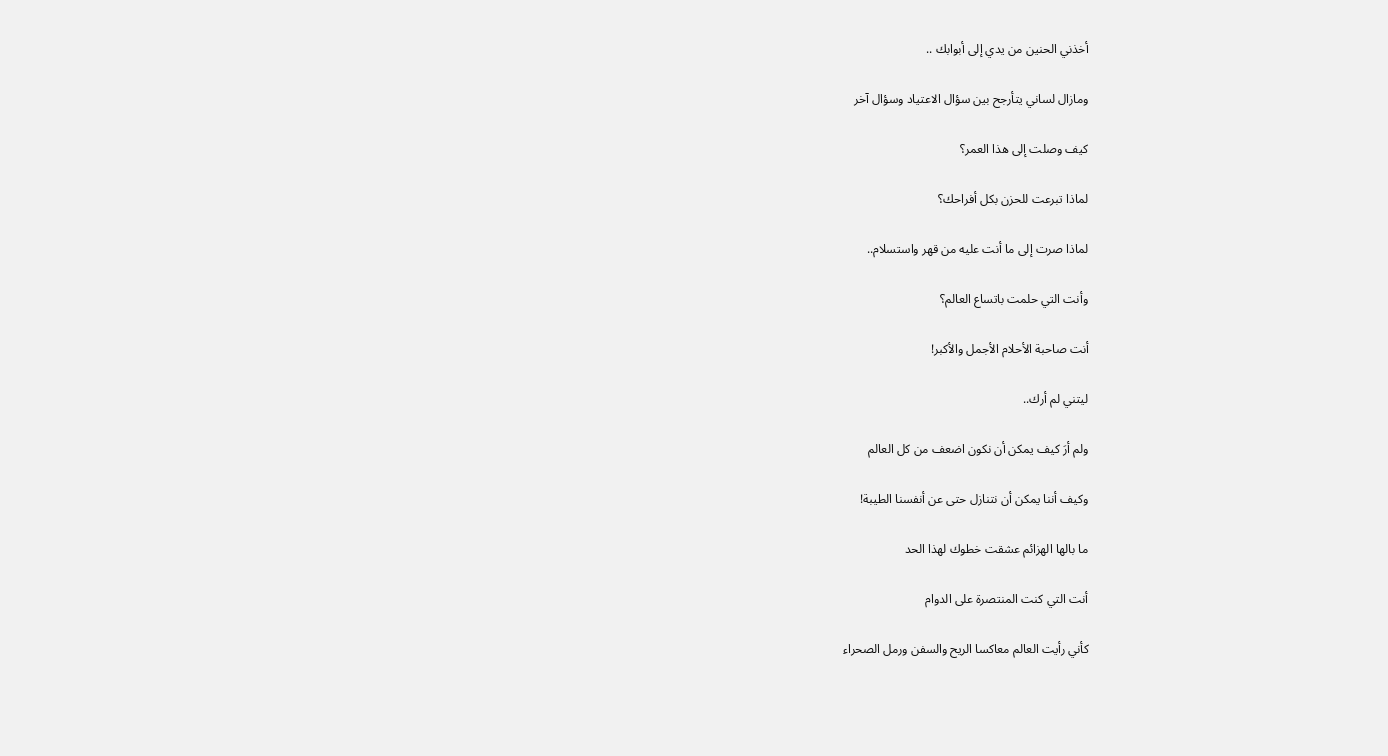أخذني الحنين من يدي إلى أبوابك ..

ومازال لساني يتأرجح بين سؤال الاعتياد وسؤال آخر

كيف وصلت إلى هذا العمر؟

لماذا تبرعت للحزن بكل أفراحك؟

لماذا صرت إلى ما أنت عليه من قهر واستسلام..

وأنت التي حلمت باتساع العالم؟

أنت صاحبة الأحلام الأجمل والأكبر!

ليتني لم أرك..

ولم أرَ كيف يمكن أن نكون اضعف من كل العالم

وكيف أننا يمكن أن نتنازل حتى عن أنفسنا الطيبة!

ما بالها الهزائم عشقت خطوك لهذا الحد

أنت التي كنت المنتصرة على الدوام

كأني رأيت العالم معاكسا الريح والسفن ورمل الصحراء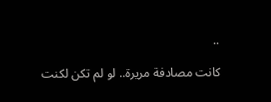..

كانت مصادفة مريرة.. لو لم تكن لكنت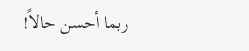ربما أحسن حالاً!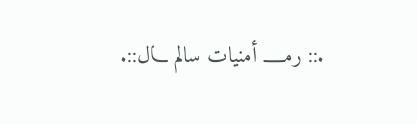.:: رمـــــ أمنيات سالم ـــال::.